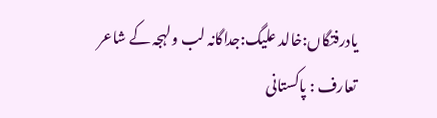یادرفتگاں:خالد علیگ:جداگانہ لب ولہجہ کے شاعر
تعارف : پاکستانی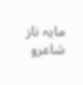مایہ ناز شاعرو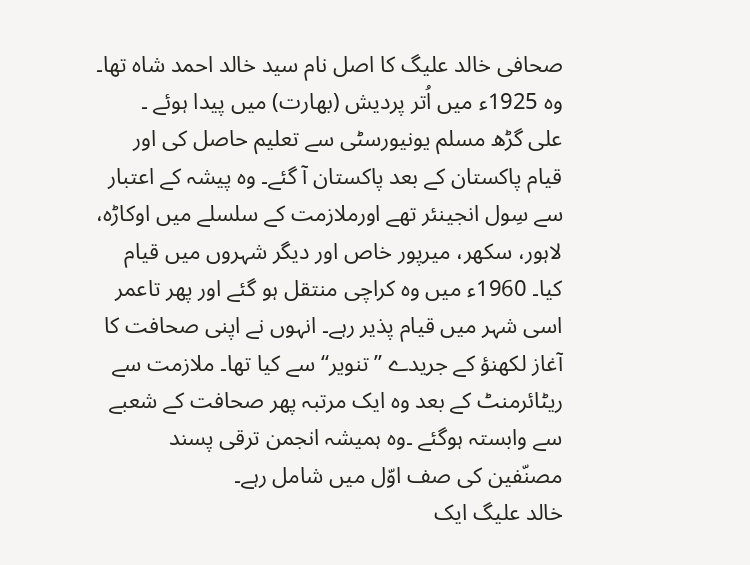صحافی خالد علیگ کا اصل نام سید خالد احمد شاہ تھا۔ وہ 1925ء میں اُتر پردیش (بھارت) میں پیدا ہوئے ۔
علی گڑھ مسلم یونیورسٹی سے تعلیم حاصل کی اور قیام پاکستان کے بعد پاکستان آ گئے۔ وہ پیشہ کے اعتبار سے سِول انجینئر تھے اورملازمت کے سلسلے میں اوکاڑہ، لاہور، سکھر، میرپور خاص اور دیگر شہروں میں قیام کیا۔ 1960ء میں وہ کراچی منتقل ہو گئے اور پھر تاعمر اسی شہر میں قیام پذیر رہے۔ انہوں نے اپنی صحافت کا آغاز لکھنؤ کے جریدے ’’تنویر‘‘ سے کیا تھا۔ ملازمت سے ریٹائرمنٹ کے بعد وہ ایک مرتبہ پھر صحافت کے شعبے سے وابستہ ہوگئے ۔وہ ہمیشہ انجمن ترقی پسند مصنّفین کی صف اوّل میں شامل رہے۔
خالد علیگ ایک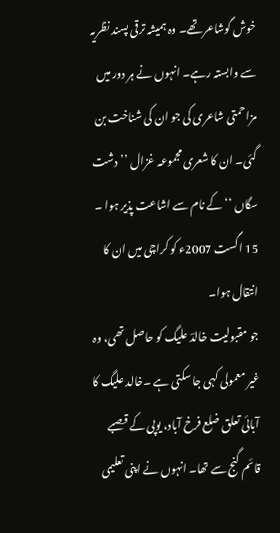خوش گوشاعر تھے۔ وہ ہمیشہ ترقی پسند نظریہ سے وابستہ رہے۔ انہوں نے ہر دور میں مزاحمتی شاعری کی جو ان کی شناخت بن گئی۔ ان کا شعری مجموعہ غزال ’’دشت سگاں ‘‘کے نام سے اشاعت پذیر ہوا ۔ 15 اگست 2007ء کو کراچی میں ان کا انتقال ہوا۔
جو مقبولیت خالدؔ علیگ کو حاصل تھی، وہ غیر معمولی کہی جا سکتی ہے ۔خالد علیگ کا آبائی تعلق ضلع فرخ آباد، یوپی کے قصبے قائم گنج سے تھا۔ انہوں نے اپنی تعلیمی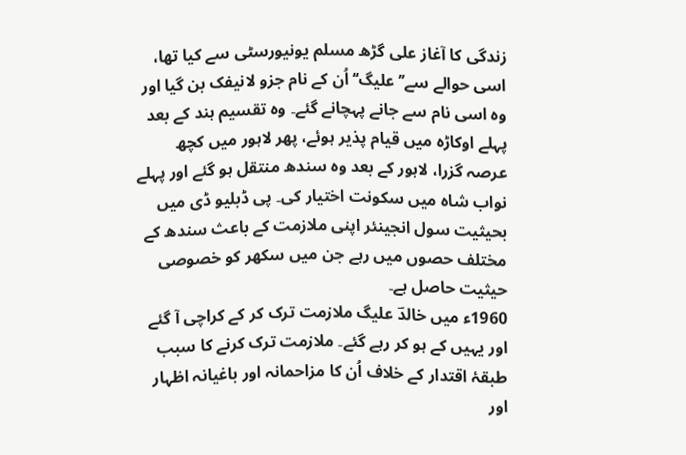زندگی کا آغاز علی گڑھ مسلم یونیورسٹی سے کیا تھا، اسی حوالے سے’’ علیگ‘‘ اُن کے نام جزو لانیفک بن گیا اور وہ اسی نام سے جانے پہچانے گئے۔ وہ تقسیم ہند کے بعد پہلے اوکاڑہ میں قیام پذیر ہوئے، پھر لاہور میں کچھ عرصہ گزرا، لاہور کے بعد وہ سندھ منتقل ہو گئے اور پہلے نواب شاہ میں سکونت اختیار کی۔ پی ڈبلیو ڈی میں بحیثیت سول انجینئر اپنی ملازمت کے باعث سندھ کے مختلف حصوں میں رہے جن میں سکھر کو خصوصی حیثیت حاصل ہے۔
1960ء میں خالدؔ علیگ ملازمت ترک کر کے کراچی آ گئے اور یہیں کے ہو کر رہے گئے۔ ملازمت ترک کرنے کا سبب طبقۂ اقتدار کے خلاف اُن کا مزاحمانہ اور باغیانہ اظہار اور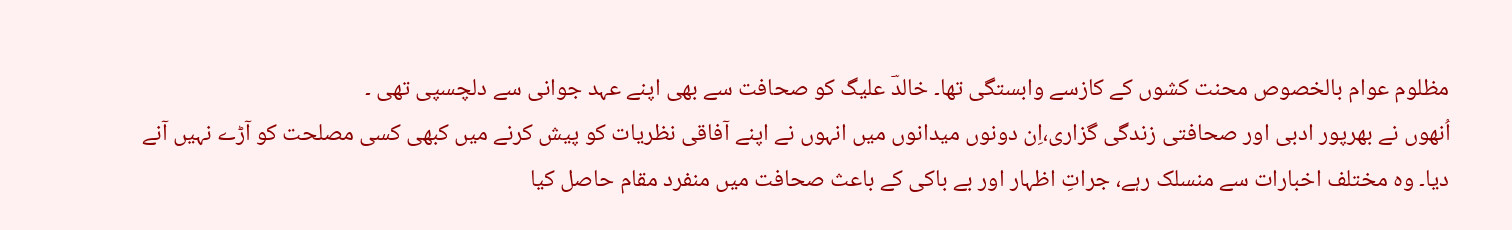مظلوم عوام بالخصوص محنت کشوں کے کازسے وابستگی تھا۔ خالدؔ علیگ کو صحافت سے بھی اپنے عہد جوانی سے دلچسپی تھی ۔
اُنھوں نے بھرپور ادبی اور صحافتی زندگی گزاری،اِن دونوں میدانوں میں انہوں نے اپنے آفاقی نظریات کو پیش کرنے میں کبھی کسی مصلحت کو آڑے نہیں آنے دیا۔ وہ مختلف اخبارات سے منسلک رہے، جراتِ اظہار اور بے باکی کے باعث صحافت میں منفرد مقام حاصل کیا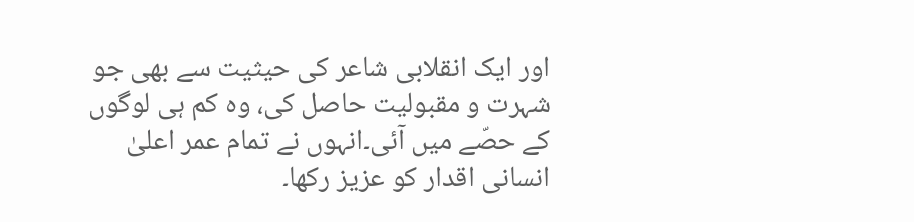اور ایک انقلابی شاعر کی حیثیت سے بھی جو شہرت و مقبولیت حاصل کی، وہ کم ہی لوگوں کے حصّے میں آئی۔انہوں نے تمام عمر اعلیٰ انسانی اقدار کو عزیز رکھا۔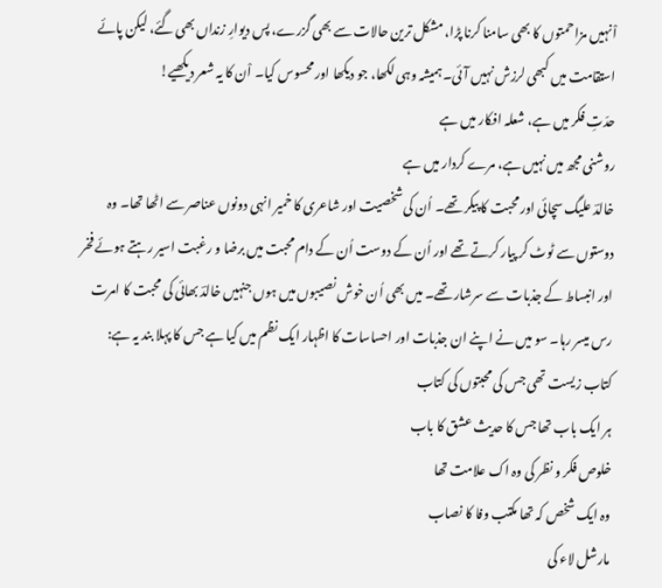اْنہیں مزاحمتوں کا بھی سامنا کرنا پڑا، مشکل ترین حالات سے بھی گزرے، پس دیوارِ زنداں بھی گئے، لیکن پائے استقامت میں کبھی لرزش نہیں آئی۔ ہمیشہ وہی لکھا، جو دیکھا اور محسوس کیا۔ اْن کا یہ شعر دیکھیے!
حدّتِ فکر میں ہے، شعلہ افکار میں ہے
روشنی مجھ میں نہیں ہے، مرے کردار میں ہے
خالدؔ علیگ سچائی اور محبت کا پیکر تھے۔ اُن کی شخصیت اور شاعری کا خمیر انہی دونوں عناصر سے اٹھا تھا۔ وہ دوستوں سے ٹوٹ کر پیار کرتے تھے اور اُن کے دوست اُن کے دام محبت میں برضا و رغبت اسیر رہتے ہوئے فخر اور انبساط کے جذبات سے سرشار تھے۔ میں بھی اُن خوش نصیبوں میں ہوں جنہیں خالدؔ بھائی کی محبت کا امرت رس میسر رہا۔ سو میں نے اپنے ان جذبات اور احساسات کا اظہار ایک نظم میں کیا ہے جس کا پہلا بند یہ ہے:
کتاب زیست تھی جس کی محبتوں کی کتاب
ہر ایک باب تھا جس کا حدیث عشق کا باب
خلوص فکر و نظر کی وہ اک علامت تھا
وہ ایک شخص کہ تھا مکتب وفا کا نصاب
مارشل لاء کی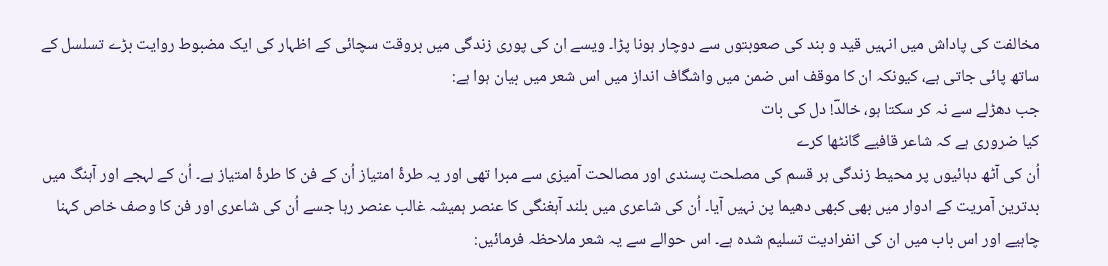مخالفت کی پاداش میں انہیں قید و بند کی صعوبتوں سے دوچار ہونا پڑا۔ ویسے ان کی پوری زندگی میں بروقت سچائی کے اظہار کی ایک مضبوط روایت بڑے تسلسل کے ساتھ پائی جاتی ہے، کیونکہ ان کا موقف اس ضمن میں واشگاف انداز میں اس شعر میں بیان ہوا ہے:
جب دھڑلے سے نہ کر سکتا ہو، خالدؔ! دل کی بات
کیا ضروری ہے کہ شاعر قافیے گانٹھا کرے
اُن کی آٹھ دہائیوں پر محیط زندگی ہر قسم کی مصلحت پسندی اور مصالحت آمیزی سے مبرا تھی اور یہ طرۂ امتیاز اُن کے فن کا طرۂ امتیاز ہے۔ اُن کے لہجے اور آہنگ میں بدترین آمریت کے ادوار میں بھی کبھی دھیما پن نہیں آیا۔ اُن کی شاعری میں بلند آہغنگی کا عنصر ہمیشہ غالب عنصر رہا جسے اُن کی شاعری اور فن کا وصف خاص کہنا چاہیے اور اس باب میں ان کی انفرادیت تسلیم شدہ ہے۔ اس حوالے سے یہ شعر ملاحظہ فرمائیں: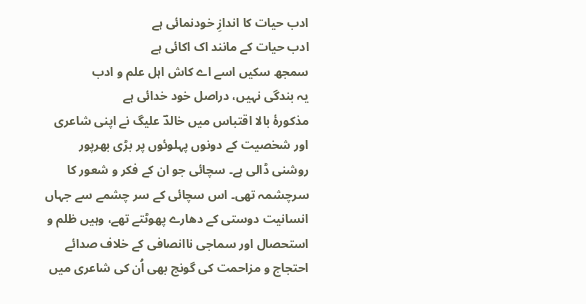ادب حیات کا اندازِ خودنمائی ہے
ادب حیات کے مانند اک اکائی ہے
سمجھ سکیں اسے اے کاش اہل علم و ادب
یہ بندگی نہیں، دراصل خود خدائی ہے
مذکورۂ بالا اقتباس میں خالدؔ علیگ نے اپنی شاعری اور شخصیت کے دونوں پہلوئوں پر بڑی بھرپور روشنی ڈالی ہے۔ سچائی جو ان کے فکر و شعور کا سرچشمہ تھی۔ اس سچائی کے سر چشمے سے جہاں انسانیت دوستی کے دھارے پھوٹتے تھے، وہیں ظلم و استحصال اور سماجی ناانصافی کے خلاف صدائے احتجاج و مزاحمت کی گونج بھی اُن کی شاعری میں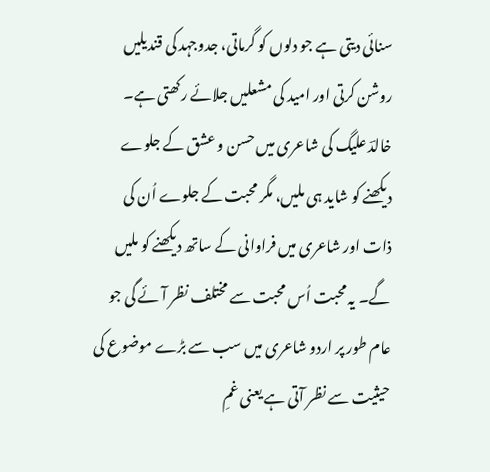سنائی دیتی ہے جو دلوں کو گرماتی، جدوجہد کی قندیلیں روشن کرتی اور امید کی مشعلیں جلائے رکھتی ہے۔
خالدؔ علیگ کی شاعری میں حسن و عشق کے جلوے دیکھنے کو شاید ہی ملیں، مگر محبت کے جلوے اُن کی ذات اور شاعری میں فراوانی کے ساتھ دیکھنے کو ملیں گے۔ یہ محبت اُس محبت سے مختلف نظر آئے گی جو عام طور پر اردو شاعری میں سب سے بڑے موضوع کی حیثیت سے نظر آتی ہے یعنی غمِ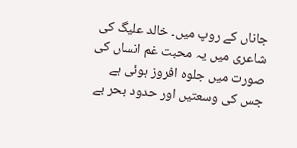جاناں کے روپ میں۔ خالد علیگ کی شاعری میں یہ محبت غم انساں کی صورت میں جلوہ افروز ہوئی ہے جس کی وسعتیں اور حدود بحر بے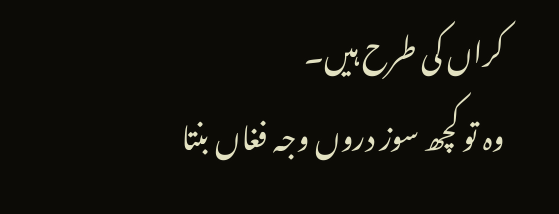کراں کی طرح ہیں۔
وہ تو کچھ سوز دروں وجہ فغاں بنتا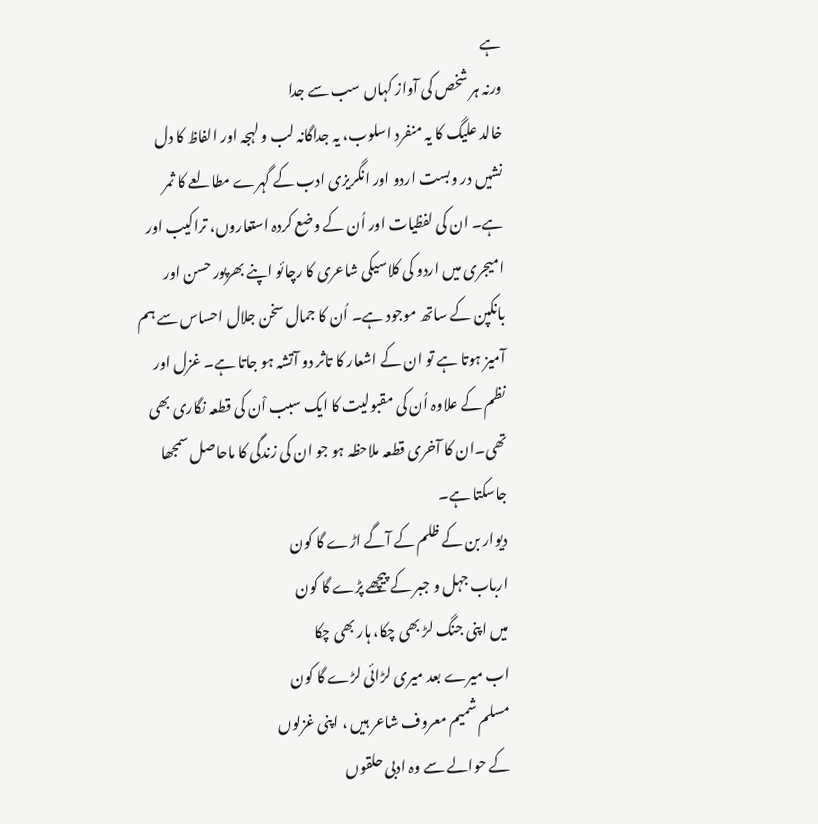ہے
ورنہ ہر شخص کی آواز کہاں سب سے جدا
خالد علیگ کا یہ منفرد اسلوب، یہ جداگانہ لب و لہجہ اور الفاظ کا دل نشیں در وبست اردو اور انگریزی ادب کے گہرے مطالعے کا ثمر ہے۔ ان کی لفظیات اور اُن کے وضع کردہ استعاروں، تراکیب اور امیجری میں اردو کی کلاسیکی شاعری کا رچائو اپنے بھرپور حسن اور بانکپن کے ساتھ موجود ہے۔ اُن کا جمال سخن جلال احساس سے ہم آمیز ہوتا ہے تو ان کے اشعار کا تاثر دو آتشہ ہو جاتا ہے۔ غزل اور نظم کے علاوہ اُن کی مقبولیت کا ایک سبب اْن کی قطعہ نگاری بھی تھی۔ان کا آخری قطعہ ملاحظہ ہو جو ان کی زندگی کا ماحاصل سمجھا جاسکتا ہے۔
دیوار بن کے ظلم کے آگے اڑے گا کون
ارباب جہل و جبر کے پیچھے پڑے گا کون
میں اپنی جنگ لڑ بھی چکا، ہار بھی چکا
اب میرے بعد میری لڑائی لڑے گا کون
مسلم شمیم معروف شاعر ہیں ، اپنی غزلوں
کے حوالے سے وہ ادبی حلقوں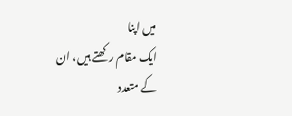میں اپنا
ایک مقام رکھتے ہیں، ان کے متعدد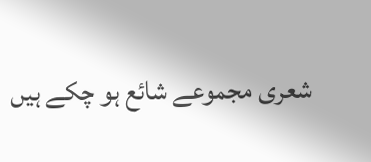شعری مجموعے شائع ہو چکے ہیں